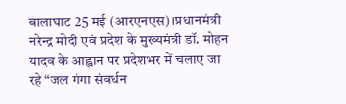बालाघाट 25 मई (आरएनएस)।प्रधानमंत्री नरेन्द्र मोदी एवं प्रदेश के मुख्यमंत्री डॉ. मोहन यादव के आह्वान पर प्रदेशभर में चलाए जा रहे “जल गंगा संवर्धन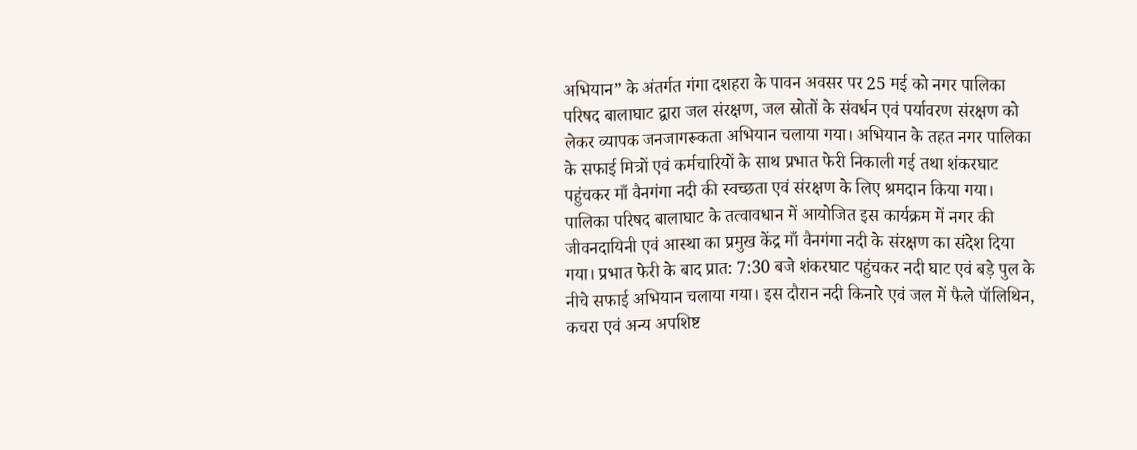अभियान” के अंतर्गत गंगा दशहरा के पावन अवसर पर 25 मई को नगर पालिका परिषद बालाघाट द्वारा जल संरक्षण, जल स्रोतों के संवर्धन एवं पर्यावरण संरक्षण को लेकर व्यापक जनजागरूकता अभियान चलाया गया। अभियान के तहत नगर पालिका के सफाई मित्रों एवं कर्मचारियों के साथ प्रभात फेरी निकाली गई तथा शंकरघाट पहुंचकर माँ वैनगंगा नदी की स्वच्छता एवं संरक्षण के लिए श्रमदान किया गया।
पालिका परिषद बालाघाट के तत्वावधान में आयोजित इस कार्यक्रम में नगर की जीवनदायिनी एवं आस्था का प्रमुख केंद्र माँ वैनगंगा नदी के संरक्षण का संदेश दिया गया। प्रभात फेरी के बाद प्रात: 7:30 बजे शंकरघाट पहुंचकर नदी घाट एवं बड़े पुल के नीचे सफाई अभियान चलाया गया। इस दौरान नदी किनारे एवं जल में फैले पॉलिथिन, कचरा एवं अन्य अपशिष्ट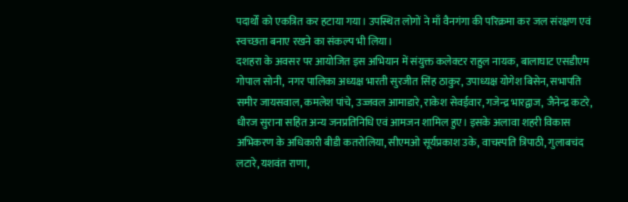पदार्थों को एकत्रित कर हटाया गया। उपस्थित लोगों ने माँ वैनगंगा की परिक्रमा कर जल संरक्षण एवं स्वच्छता बनाए रखने का संकल्प भी लिया।
दशहरा के अवसर पर आयोजित इस अभियान में संयुक्त कलेक्टर राहुल नायक, बालाघाट एसडीएम गोपाल सोनी, नगर पालिका अध्यक्ष भारती सुरजीत सिंह ठाकुर, उपाध्यक्ष योगेश बिसेन, सभापति समीर जायसवाल, कमलेश पांचे, उज्जवल आमाडारे, राकेश सेवईवार, गजेन्द्र भारद्वाज, जैनेन्द्र कटरे, धीरज सुराना सहित अन्य जनप्रतिनिधि एवं आमजन शामिल हुए। इसके अलावा शहरी विकास अभिकरण के अधिकारी बीडी कतरोलिया, सीएमओ सूर्यप्रकाश उके, वाचस्पति त्रिपाठी, गुलाबचंद लटारे, यशवंत राणा,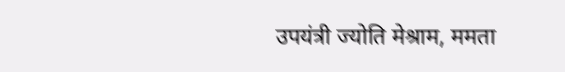उपयंत्री ज्योति मेश्राम, ममता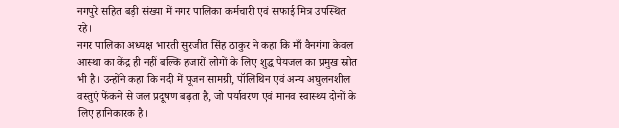नगपुरे सहित बड़ी संख्या में नगर पालिका कर्मचारी एवं सफाई मित्र उपस्थित रहे।
नगर पालिका अध्यक्ष भारती सुरजीत सिंह ठाकुर ने कहा कि माँ वैनगंगा केवल आस्था का केंद्र ही नहीं बल्कि हजारों लोगों के लिए शुद्ध पेयजल का प्रमुख स्रोत भी है। उन्होंने कहा कि नदी में पूजन सामग्री, पॉलिथिन एवं अन्य अघुलनशील वस्तुएं फेंकने से जल प्रदूषण बढ़ता है, जो पर्यावरण एवं मानव स्वास्थ्य दोनों के लिए हानिकारक है।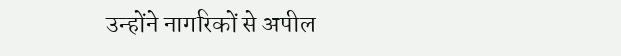उन्होंने नागरिकों से अपील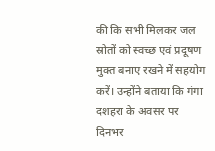की कि सभी मिलकर जल स्रोतों को स्वच्छ एवं प्रदूषण मुक्त बनाए रखने में सहयोग करें। उन्होंने बताया कि गंगा दशहरा के अवसर पर दिनभर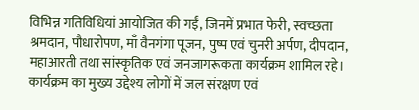विभिन्न गतिविधियां आयोजित की गईं, जिनमें प्रभात फेरी, स्वच्छता श्रमदान, पौधारोपण, माँ वैनगंगा पूजन, पुष्प एवं चुनरी अर्पण, दीपदान, महाआरती तथा सांस्कृतिक एवं जनजागरूकता कार्यक्रम शामिल रहे। कार्यक्रम का मुख्य उद्देश्य लोगों में जल संरक्षण एवं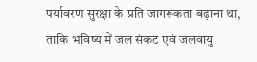पर्यावरण सुरक्षा के प्रति जागरूकता बढ़ाना था, ताकि भविष्य में जल संकट एवं जलवायु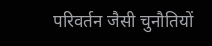परिवर्तन जैसी चुनौतियों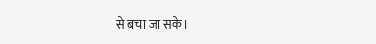से बचा जा सके।